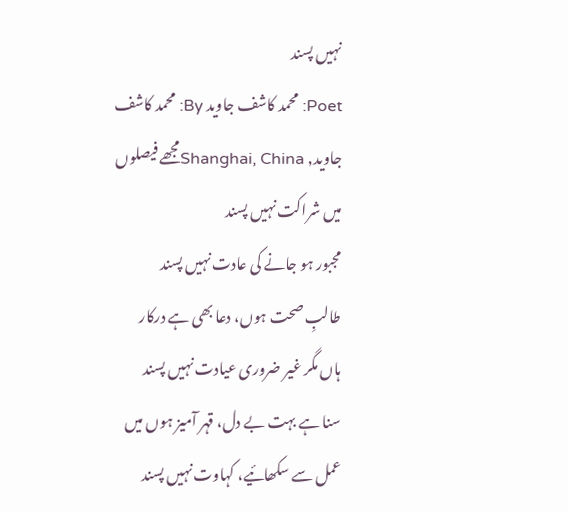نہیں پسند
Poet: محمد کاشف جاوید By: محمد کاشف جاوید, Shanghai, Chinaمجھے فیصلوں میں شراکت نہیں پسند
مجبور ہو جانے کی عادت نہیں پسند
طالبِ صحت ہوں، دعا بھی ہے درکار
ہاں مگر غیر ضروری عیادت نہیں پسند
سنا ہے بہت بے دل، قہر آمیز ہوں میں
عمل سے سکھائیے، کہاوت نہیں پسند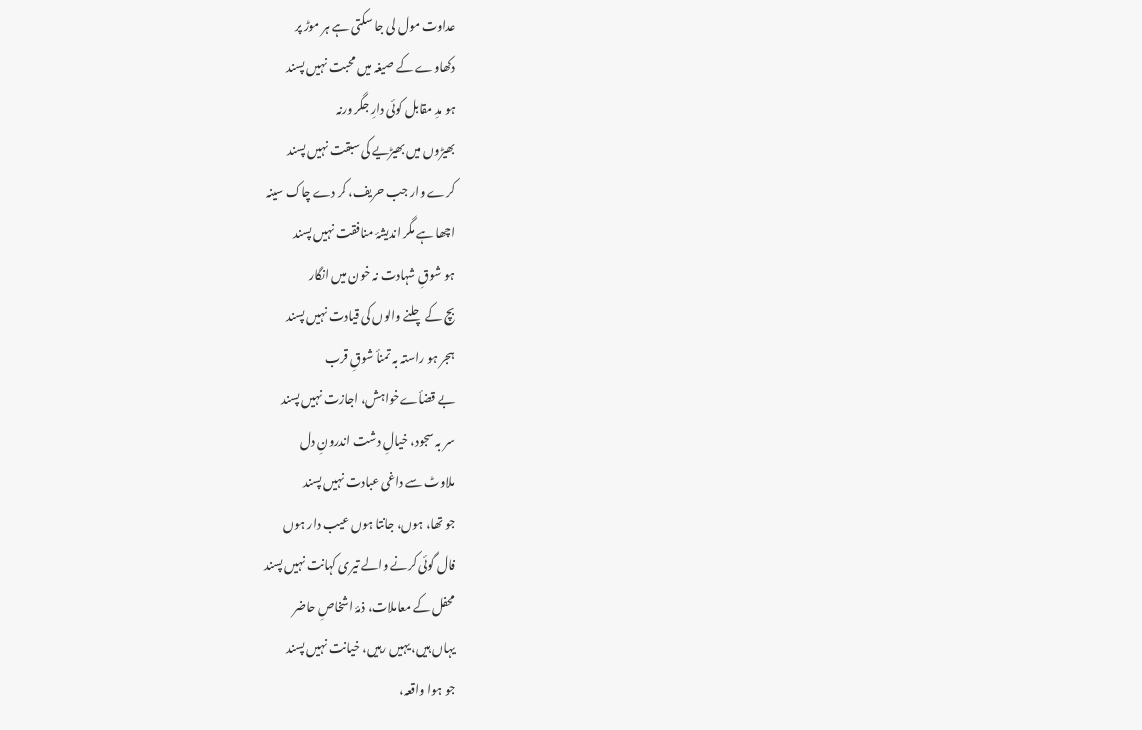عداوت مول لی جا سکتی ہے ہر موڑ پر
دکھاوے کے صیغہ میں محبت نہیں پسند
ہو مدِ مقابل کوئی دارِ جگر ورنہ
بھیڑوں میں بھیڑیے کی سبقت نہیں پسند
کرے وار جب حریف، کر دے چاک سینہ
اچھا ہے مگر اندیشۂ منافقت نہیں پسند
ہو شوقِ شہادت نہ خون میں انگار
بچ کے چلنے والوں کی قیادت نہیں پسند
ہجر ہو راستہ بہ تمنأ شوقِ قرب
بے قضأےخواہش، اجازت نہیں پسند
سر بہ سجود، خیالِ دشت اندرونِ دل
ملاوٹ سے داغی عبادت نہیں پسند
جو تھا، ہوں، جانتا ہوں عیب دار ہوں
فال گوئی کرنے والے تیری کہانت نہیں پسند
محفل کے معاملات، ذمۂ اشخاصِ حاضر
یہاں ہیں، یہیں رہیں، خیانت نہیں پسند
جو ہوا واقعہ،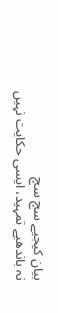بیان کیجیے سچ سچ
نہ باندھیے تمہید، ایسی حکایت نہیں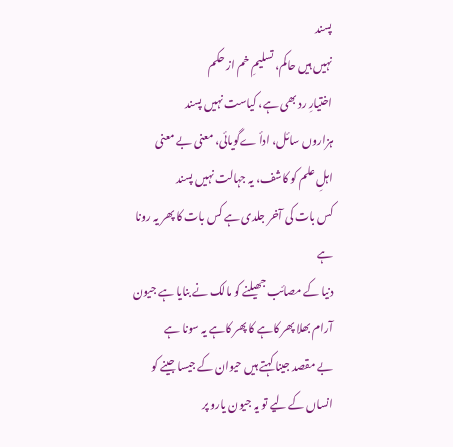پسند
نہیں ہیں حاکم، تسلیمِ خم از حکم
اختیارِ رد بھی ہے، کیاست نہیں پسند
ہزاروں سائل، ادأ ےگویائی، معنی بے معنی
اہلِ علم کو کاشف، یہ جہالت نہیں پسند
کس بات کی آخر جلدی ہے کس بات کا پھر یہ رونا ہے
دنیا کے مصائب جھیلنے کو مالک نے بنایا ہے جیون
آرام بھلا پھر کاہے کا پھر کاہے یہ سونا ہے
بے مقصد جینا کہتے ہیں حیوان کے جیسا جینے کو
انساں کے لیے تو یہ جیون یارو پر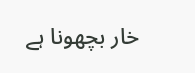خار بچھونا ہے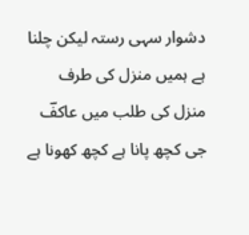دشوار سہی رستہ لیکن چلنا ہے ہمیں منزل کی طرف
منزل کی طلب میں عاکفؔ جی کچھ پانا ہے کچھ کھونا ہے